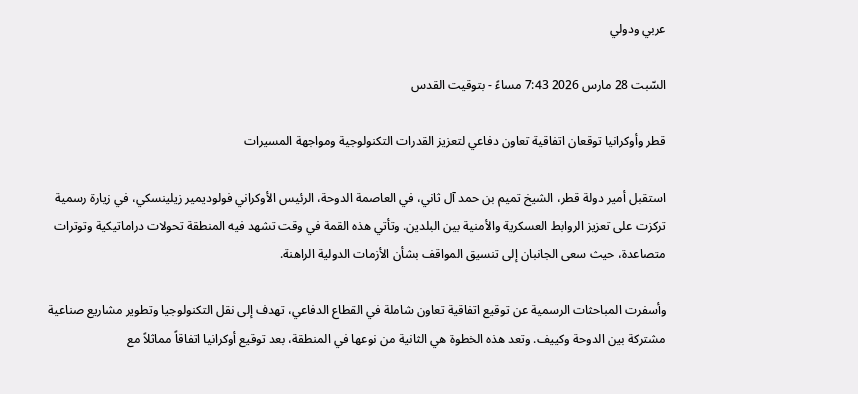عربي ودولي

السّبت 28 مارس 2026 7:43 مساءً - بتوقيت القدس

قطر وأوكرانيا توقعان اتفاقية تعاون دفاعي لتعزيز القدرات التكنولوجية ومواجهة المسيرات

استقبل أمير دولة قطر، الشيخ تميم بن حمد آل ثاني، في العاصمة الدوحة، الرئيس الأوكراني فولوديمير زيلينسكي، في زيارة رسمية تركزت على تعزيز الروابط العسكرية والأمنية بين البلدين. وتأتي هذه القمة في وقت تشهد فيه المنطقة تحولات دراماتيكية وتوترات متصاعدة، حيث سعى الجانبان إلى تنسيق المواقف بشأن الأزمات الدولية الراهنة.

وأسفرت المباحثات الرسمية عن توقيع اتفاقية تعاون شاملة في القطاع الدفاعي، تهدف إلى نقل التكنولوجيا وتطوير مشاريع صناعية مشتركة بين الدوحة وكييف. وتعد هذه الخطوة هي الثانية من نوعها في المنطقة، بعد توقيع أوكرانيا اتفاقاً مماثلاً مع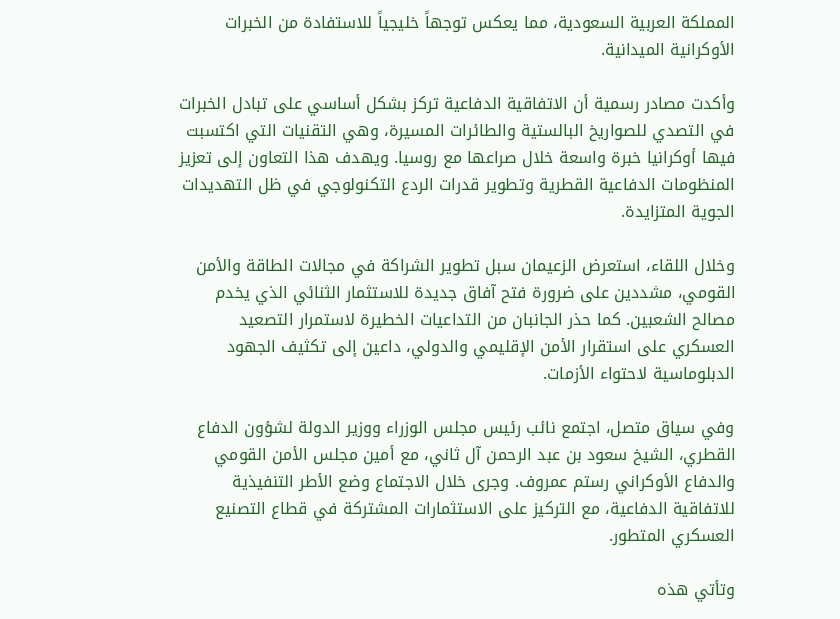المملكة العربية السعودية، مما يعكس توجهاً خليجياً للاستفادة من الخبرات الأوكرانية الميدانية.

وأكدت مصادر رسمية أن الاتفاقية الدفاعية تركز بشكل أساسي على تبادل الخبرات في التصدي للصواريخ البالستية والطائرات المسيرة، وهي التقنيات التي اكتسبت فيها أوكرانيا خبرة واسعة خلال صراعها مع روسيا. ويهدف هذا التعاون إلى تعزيز المنظومات الدفاعية القطرية وتطوير قدرات الردع التكنولوجي في ظل التهديدات الجوية المتزايدة.

وخلال اللقاء، استعرض الزعيمان سبل تطوير الشراكة في مجالات الطاقة والأمن القومي، مشددين على ضرورة فتح آفاق جديدة للاستثمار الثنائي الذي يخدم مصالح الشعبين. كما حذر الجانبان من التداعيات الخطيرة لاستمرار التصعيد العسكري على استقرار الأمن الإقليمي والدولي، داعين إلى تكثيف الجهود الدبلوماسية لاحتواء الأزمات.

وفي سياق متصل، اجتمع نائب رئيس مجلس الوزراء ووزير الدولة لشؤون الدفاع القطري، الشيخ سعود بن عبد الرحمن آل ثاني، مع أمين مجلس الأمن القومي والدفاع الأوكراني رستم عمروف. وجرى خلال الاجتماع وضع الأطر التنفيذية للاتفاقية الدفاعية، مع التركيز على الاستثمارات المشتركة في قطاع التصنيع العسكري المتطور.

وتأتي هذه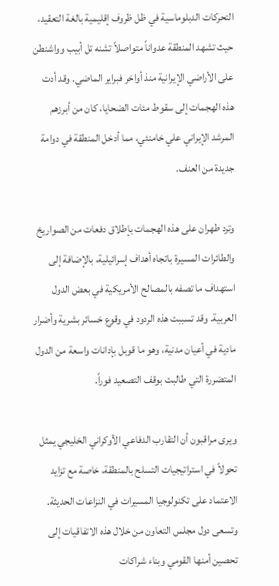التحركات الدبلوماسية في ظل ظروف إقليمية بالغة التعقيد، حيث تشهد المنطقة عدواناً متواصلاً تشنه تل أبيب وواشنطن على الأراضي الإيرانية منذ أواخر فبراير الماضي. وقد أدت هذه الهجمات إلى سقوط مئات الضحايا، كان من أبرزهم المرشد الإيراني علي خامنئي، مما أدخل المنطقة في دوامة جديدة من العنف.

وترد طهران على هذه الهجمات بإطلاق دفعات من الصواريخ والطائرات المسيرة باتجاه أهداف إسرائيلية، بالإضافة إلى استهداف ما تصفه بالمصالح الأمريكية في بعض الدول العربية. وقد تسببت هذه الردود في وقوع خسائر بشرية وأضرار مادية في أعيان مدنية، وهو ما قوبل بإدانات واسعة من الدول المتضررة التي طالبت بوقف التصعيد فوراً.

ويرى مراقبون أن التقارب الدفاعي الأوكراني الخليجي يمثل تحولاً في استراتيجيات التسلح بالمنطقة، خاصة مع تزايد الاعتماد على تكنولوجيا المسيرات في النزاعات الحديثة. وتسعى دول مجلس التعاون من خلال هذه الاتفاقيات إلى تحصين أمنها القومي وبناء شراكات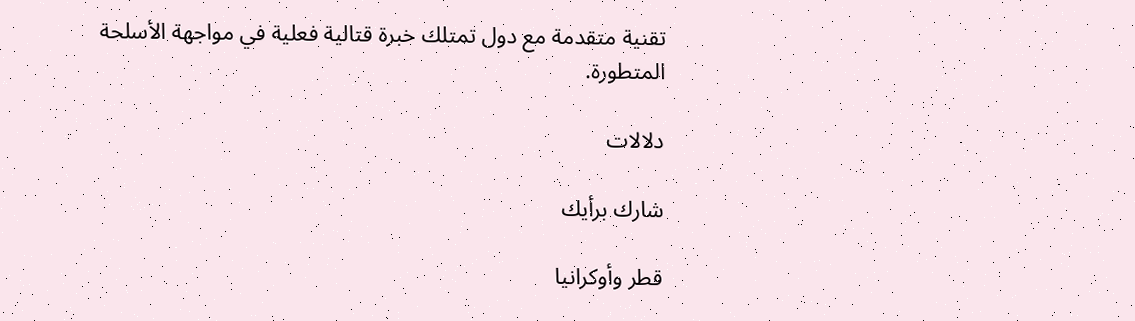تقنية متقدمة مع دول تمتلك خبرة قتالية فعلية في مواجهة الأسلحة المتطورة.

دلالات

شارك برأيك

قطر وأوكرانيا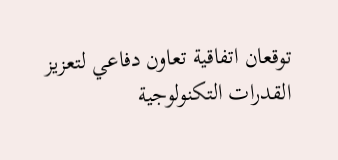توقعان اتفاقية تعاون دفاعي لتعزيز القدرات التكنولوجية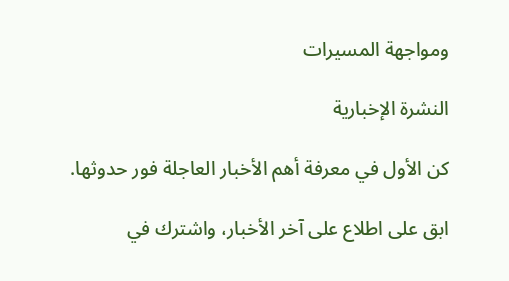ومواجهة المسيرات

النشرة الإخبارية

كن الأول في معرفة أهم الأخبار العاجلة فور حدوثها.

ابق على اطلاع على آخر الأخبار، واشترك في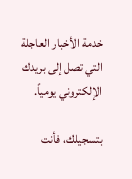خدمة الأخبار العاجلة التي تصل إلى بريدك الإلكتروني يومياً.

بتسجيلك، فأنت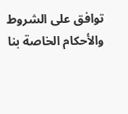توافق على الشروط والأحكام الخاصة بنا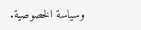وسياسة الخصوصية.